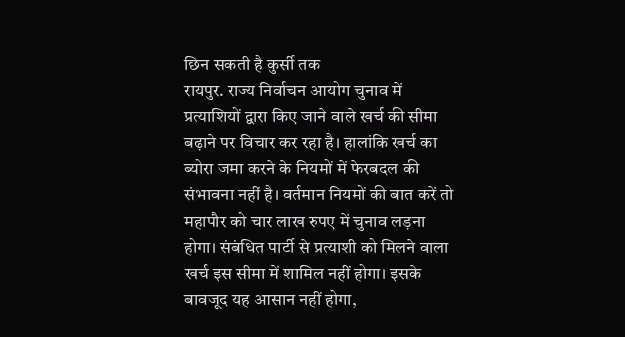छिन सकती है कुर्सी तक
रायपुर. राज्य निर्वाचन आयोग चुनाव में प्रत्याशियों द्वारा किए जाने वाले खर्च की सीमा बढ़ाने पर विचार कर रहा है। हालांकि खर्च का ब्योरा जमा करने के नियमों में फेरबदल की संभावना नहीं है। वर्तमान नियमों की बात करें तो महापौर को चार लाख रुपए में चुनाव लड़ना होगा। संबंधित पार्टी से प्रत्याशी को मिलने वाला खर्च इस सीमा में शामिल नहीं होगा। इसके बावजूद यह आसान नहीं होगा,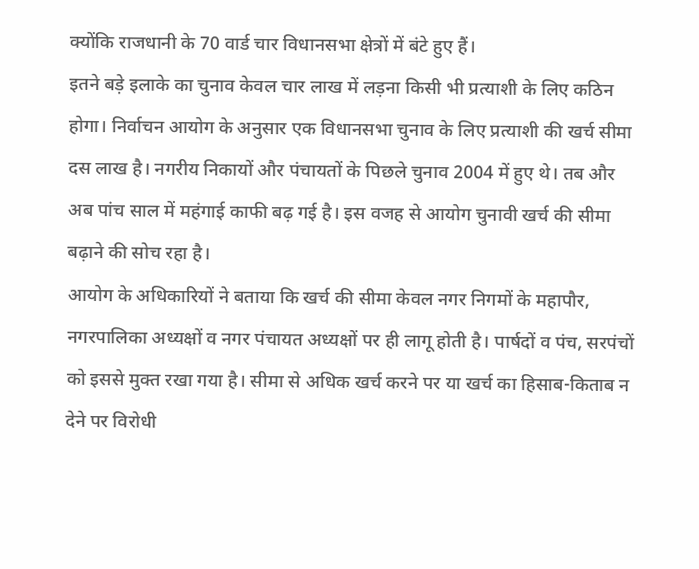क्योंकि राजधानी के 70 वार्ड चार विधानसभा क्षेत्रों में बंटे हुए हैं।
इतने बड़े इलाके का चुनाव केवल चार लाख में लड़ना किसी भी प्रत्याशी के लिए कठिन होगा। निर्वाचन आयोग के अनुसार एक विधानसभा चुनाव के लिए प्रत्याशी की खर्च सीमा दस लाख है। नगरीय निकायों और पंचायतों के पिछले चुनाव 2004 में हुए थे। तब और अब पांच साल में महंगाई काफी बढ़ गई है। इस वजह से आयोग चुनावी खर्च की सीमा बढ़ाने की सोच रहा है।
आयोग के अधिकारियों ने बताया कि खर्च की सीमा केवल नगर निगमों के महापौर, नगरपालिका अध्यक्षों व नगर पंचायत अध्यक्षों पर ही लागू होती है। पार्षदों व पंच, सरपंचों को इससे मुक्त रखा गया है। सीमा से अधिक खर्च करने पर या खर्च का हिसाब-किताब न देने पर विरोधी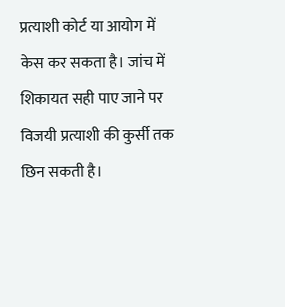प्रत्याशी कोर्ट या आयोग में केस कर सकता है। जांच में शिकायत सही पाए जाने पर विजयी प्रत्याशी की कुर्सी तक छिन सकती है।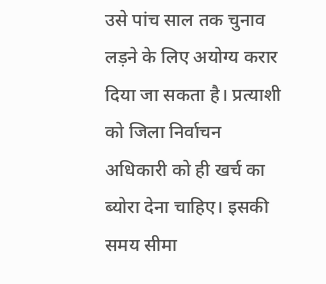उसे पांच साल तक चुनाव लड़ने के लिए अयोग्य करार दिया जा सकता है। प्रत्याशी को जिला निर्वाचन अधिकारी को ही खर्च का ब्योरा देना चाहिए। इसकी समय सीमा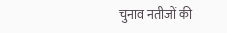चुनाव नतीजों की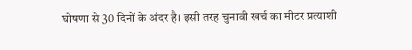घोषणा से 30 दिनों के अंदर है। इसी तरह चुनावी खर्च का मीटर प्रत्याशी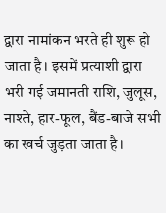द्वारा नामांकन भरते ही शुरू हो जाता है। इसमें प्रत्याशी द्वारा भरी गई जमानती राशि, जुलूस, नाश्ते, हार-फूल, बैंड-बाजे सभी का खर्च जुड़ता जाता है।